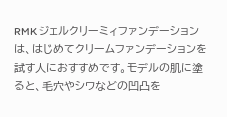RMK ジェルクリーミィファンデーションは、はじめてクリームファンデーションを試す人におすすめです。モデルの肌に塗ると、毛穴やシワなどの凹凸を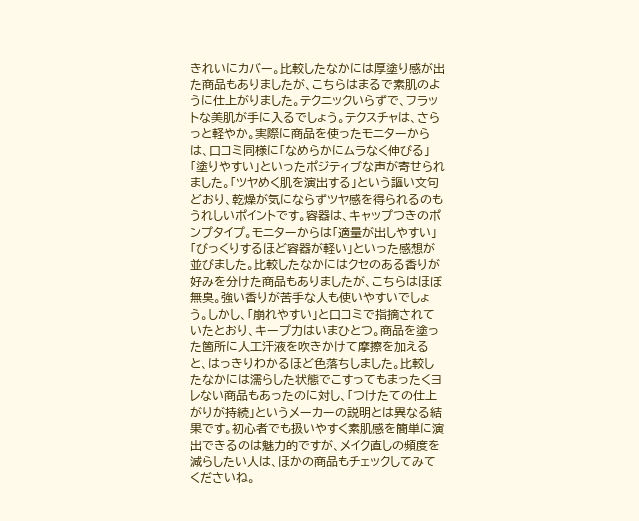きれいにカバー。比較したなかには厚塗り感が出た商品もありましたが、こちらはまるで素肌のように仕上がりました。テクニックいらずで、フラットな美肌が手に入るでしょう。テクスチャは、さらっと軽やか。実際に商品を使ったモニターからは、口コミ同様に「なめらかにムラなく伸びる」「塗りやすい」といったポジティブな声が寄せられました。「ツヤめく肌を演出する」という謳い文句どおり、乾燥が気にならずツヤ感を得られるのもうれしいポイントです。容器は、キャップつきのポンプタイプ。モニターからは「適量が出しやすい」「びっくりするほど容器が軽い」といった感想が並びました。比較したなかにはクセのある香りが好みを分けた商品もありましたが、こちらはほぼ無臭。強い香りが苦手な人も使いやすいでしょう。しかし、「崩れやすい」と口コミで指摘されていたとおり、キープ力はいまひとつ。商品を塗った箇所に人工汗液を吹きかけて摩擦を加えると、はっきりわかるほど色落ちしました。比較したなかには濡らした状態でこすってもまったくヨレない商品もあったのに対し、「つけたての仕上がりが持続」というメーカーの説明とは異なる結果です。初心者でも扱いやすく素肌感を簡単に演出できるのは魅力的ですが、メイク直しの頻度を減らしたい人は、ほかの商品もチェックしてみてくださいね。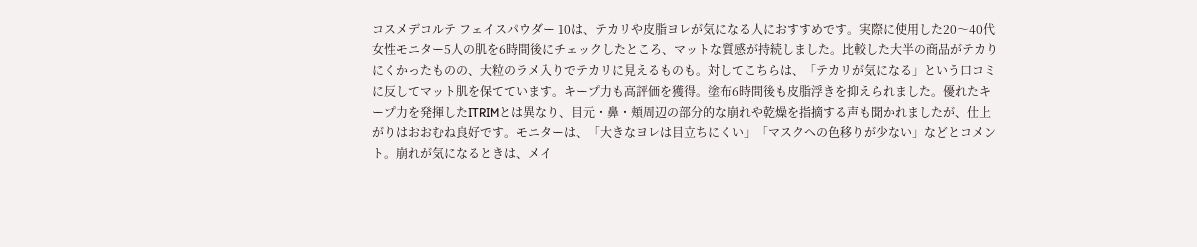コスメデコルテ フェイスパウダー 10は、テカリや皮脂ヨレが気になる人におすすめです。実際に使用した20〜40代女性モニター5人の肌を6時間後にチェックしたところ、マットな質感が持続しました。比較した大半の商品がテカりにくかったものの、大粒のラメ入りでテカリに見えるものも。対してこちらは、「テカリが気になる」という口コミに反してマット肌を保てています。キープ力も高評価を獲得。塗布6時間後も皮脂浮きを抑えられました。優れたキープ力を発揮したITRIMとは異なり、目元・鼻・頬周辺の部分的な崩れや乾燥を指摘する声も聞かれましたが、仕上がりはおおむね良好です。モニターは、「大きなヨレは目立ちにくい」「マスクへの色移りが少ない」などとコメント。崩れが気になるときは、メイ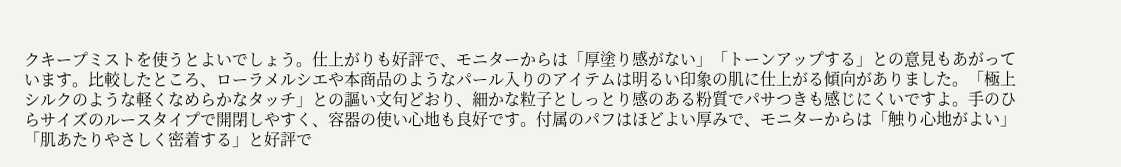クキープミストを使うとよいでしょう。仕上がりも好評で、モニターからは「厚塗り感がない」「トーンアップする」との意見もあがっています。比較したところ、ローラメルシエや本商品のようなパール入りのアイテムは明るい印象の肌に仕上がる傾向がありました。「極上シルクのような軽くなめらかなタッチ」との謳い文句どおり、細かな粒子としっとり感のある粉質でパサつきも感じにくいですよ。手のひらサイズのルースタイプで開閉しやすく、容器の使い心地も良好です。付属のパフはほどよい厚みで、モニターからは「触り心地がよい」「肌あたりやさしく密着する」と好評で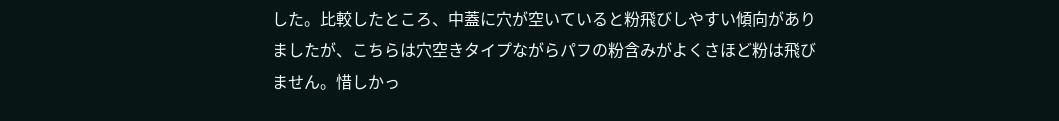した。比較したところ、中蓋に穴が空いていると粉飛びしやすい傾向がありましたが、こちらは穴空きタイプながらパフの粉含みがよくさほど粉は飛びません。惜しかっ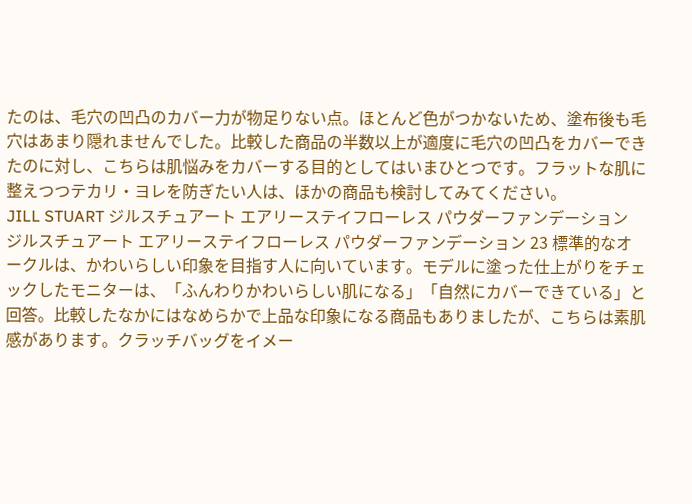たのは、毛穴の凹凸のカバー力が物足りない点。ほとんど色がつかないため、塗布後も毛穴はあまり隠れませんでした。比較した商品の半数以上が適度に毛穴の凹凸をカバーできたのに対し、こちらは肌悩みをカバーする目的としてはいまひとつです。フラットな肌に整えつつテカリ・ヨレを防ぎたい人は、ほかの商品も検討してみてください。
JILL STUART ジルスチュアート エアリーステイフローレス パウダーファンデーション
ジルスチュアート エアリーステイフローレス パウダーファンデーション 23 標準的なオークルは、かわいらしい印象を目指す人に向いています。モデルに塗った仕上がりをチェックしたモニターは、「ふんわりかわいらしい肌になる」「自然にカバーできている」と回答。比較したなかにはなめらかで上品な印象になる商品もありましたが、こちらは素肌感があります。クラッチバッグをイメー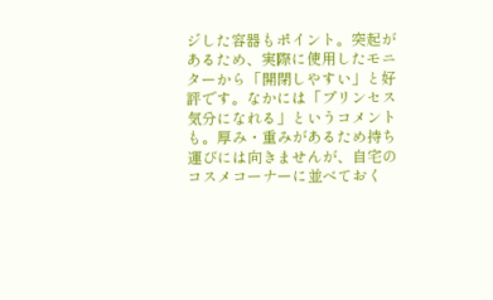ジした容器もポイント。突起があるため、実際に使用したモニターから「開閉しやすい」と好評です。なかには「プリンセス気分になれる」というコメントも。厚み・重みがあるため持ち運びには向きませんが、自宅のコスメコーナーに並べておく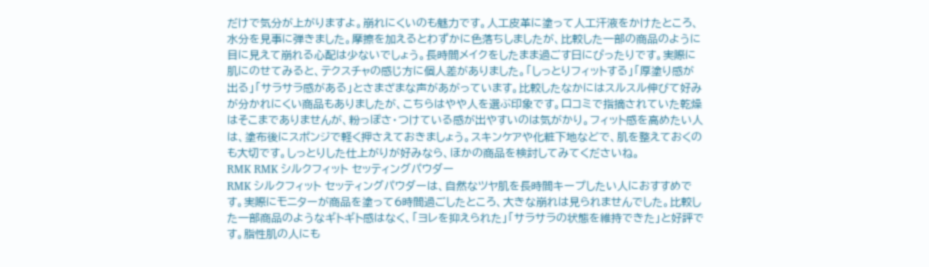だけで気分が上がりますよ。崩れにくいのも魅力です。人工皮革に塗って人工汗液をかけたところ、水分を見事に弾きました。摩擦を加えるとわずかに色落ちしましたが、比較した一部の商品のように目に見えて崩れる心配は少ないでしょう。長時間メイクをしたまま過ごす日にぴったりです。実際に肌にのせてみると、テクスチャの感じ方に個人差がありました。「しっとりフィットする」「厚塗り感が出る」「サラサラ感がある」とさまざまな声があがっています。比較したなかにはスルスル伸びて好みが分かれにくい商品もありましたが、こちらはやや人を選ぶ印象です。口コミで指摘されていた乾燥はそこまでありませんが、粉っぽさ・つけている感が出やすいのは気がかり。フィット感を高めたい人は、塗布後にスポンジで軽く押さえておきましょう。スキンケアや化粧下地などで、肌を整えておくのも大切です。しっとりした仕上がりが好みなら、ほかの商品を検討してみてくださいね。
RMK RMK シルクフィット セッティングパウダー
RMK シルクフィット セッティングパウダーは、自然なツヤ肌を長時間キープしたい人におすすめです。実際にモニターが商品を塗って6時間過ごしたところ、大きな崩れは見られませんでした。比較した一部商品のようなギトギト感はなく、「ヨレを抑えられた」「サラサラの状態を維持できた」と好評です。脂性肌の人にも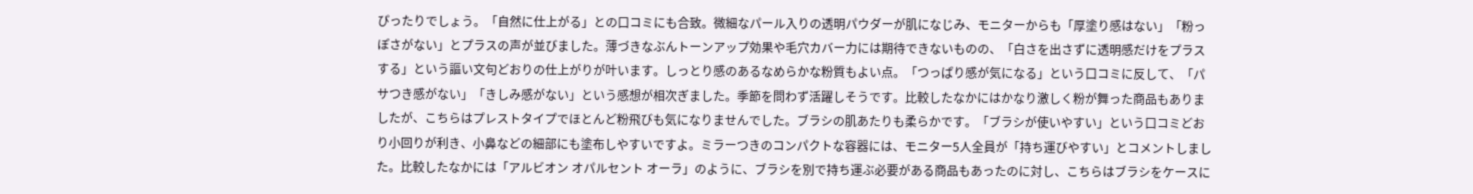ぴったりでしょう。「自然に仕上がる」との口コミにも合致。微細なパール入りの透明パウダーが肌になじみ、モニターからも「厚塗り感はない」「粉っぽさがない」とプラスの声が並びました。薄づきなぶんトーンアップ効果や毛穴カバー力には期待できないものの、「白さを出さずに透明感だけをプラスする」という謳い文句どおりの仕上がりが叶います。しっとり感のあるなめらかな粉質もよい点。「つっぱり感が気になる」という口コミに反して、「パサつき感がない」「きしみ感がない」という感想が相次ぎました。季節を問わず活躍しそうです。比較したなかにはかなり激しく粉が舞った商品もありましたが、こちらはプレストタイプでほとんど粉飛びも気になりませんでした。ブラシの肌あたりも柔らかです。「ブラシが使いやすい」という口コミどおり小回りが利き、小鼻などの細部にも塗布しやすいですよ。ミラーつきのコンパクトな容器には、モニター5人全員が「持ち運びやすい」とコメントしました。比較したなかには「アルビオン オパルセント オーラ」のように、ブラシを別で持ち運ぶ必要がある商品もあったのに対し、こちらはブラシをケースに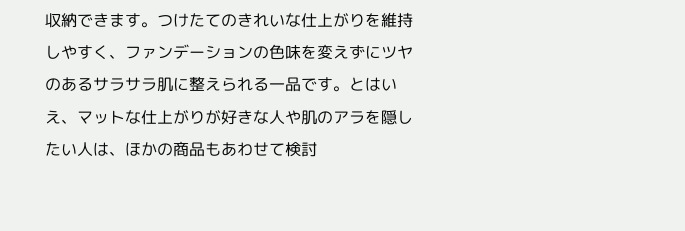収納できます。つけたてのきれいな仕上がりを維持しやすく、ファンデーションの色味を変えずにツヤのあるサラサラ肌に整えられる一品です。とはいえ、マットな仕上がりが好きな人や肌のアラを隠したい人は、ほかの商品もあわせて検討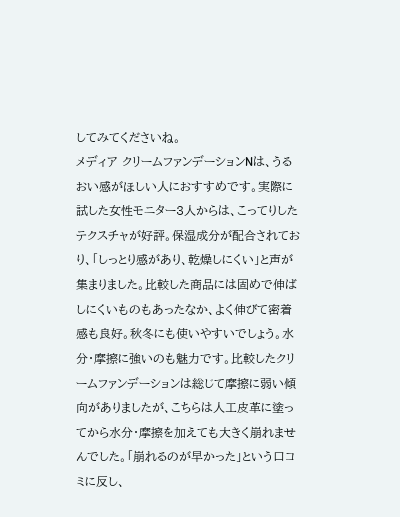してみてくださいね。
メディア クリームファンデーションNは、うるおい感がほしい人におすすめです。実際に試した女性モニター3人からは、こってりしたテクスチャが好評。保湿成分が配合されており、「しっとり感があり、乾燥しにくい」と声が集まりました。比較した商品には固めで伸ばしにくいものもあったなか、よく伸びて密着感も良好。秋冬にも使いやすいでしょう。水分・摩擦に強いのも魅力です。比較したクリームファンデーションは総じて摩擦に弱い傾向がありましたが、こちらは人工皮革に塗ってから水分・摩擦を加えても大きく崩れませんでした。「崩れるのが早かった」という口コミに反し、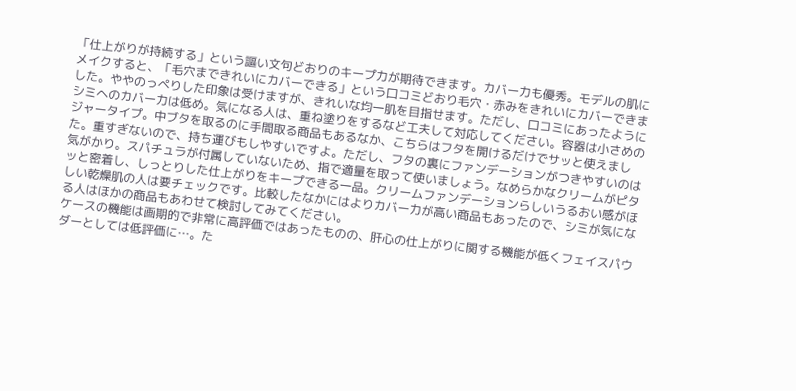「仕上がりが持続する」という謳い文句どおりのキープ力が期待できます。カバー力も優秀。モデルの肌にメイクすると、「毛穴まできれいにカバーできる」という口コミどおり毛穴・赤みをきれいにカバーできました。ややのっぺりした印象は受けますが、きれいな均一肌を目指せます。ただし、口コミにあったようにシミへのカバー力は低め。気になる人は、重ね塗りをするなど工夫して対応してください。容器は小さめのジャータイプ。中ブタを取るのに手間取る商品もあるなか、こちらはフタを開けるだけでサッと使えました。重すぎないので、持ち運びもしやすいですよ。ただし、フタの裏にファンデーションがつきやすいのは気がかり。スパチュラが付属していないため、指で適量を取って使いましょう。なめらかなクリームがピタッと密着し、しっとりした仕上がりをキープできる一品。クリームファンデーションらしいうるおい感がほしい乾燥肌の人は要チェックです。比較したなかにはよりカバー力が高い商品もあったので、シミが気になる人はほかの商品もあわせて検討してみてください。
ケースの機能は画期的で非常に高評価ではあったものの、肝心の仕上がりに関する機能が低くフェイスパウダーとしては低評価に…。た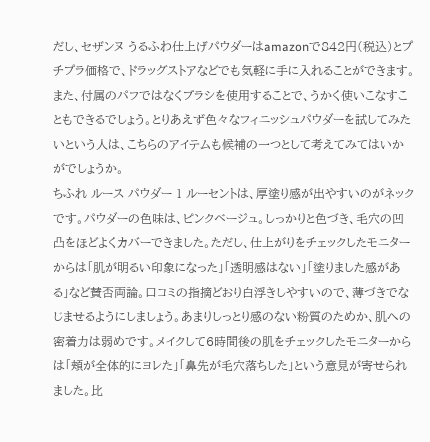だし、セザンヌ うるふわ仕上げパウダーはamazonで842円(税込)とプチプラ価格で、ドラッグストアなどでも気軽に手に入れることができます。また、付属のパフではなくブラシを使用することで、うかく使いこなすこともできるでしょう。とりあえず色々なフィニッシュパウダーを試してみたいという人は、こちらのアイテムも候補の一つとして考えてみてはいかがでしょうか。
ちふれ ルース パウダー 1 ルーセントは、厚塗り感が出やすいのがネックです。パウダーの色味は、ピンクベージュ。しっかりと色づき、毛穴の凹凸をほどよくカバーできました。ただし、仕上がりをチェックしたモニターからは「肌が明るい印象になった」「透明感はない」「塗りました感がある」など賛否両論。口コミの指摘どおり白浮きしやすいので、薄づきでなじませるようにしましょう。あまりしっとり感のない粉質のためか、肌への密着力は弱めです。メイクして6時間後の肌をチェックしたモニターからは「頬が全体的にヨレた」「鼻先が毛穴落ちした」という意見が寄せられました。比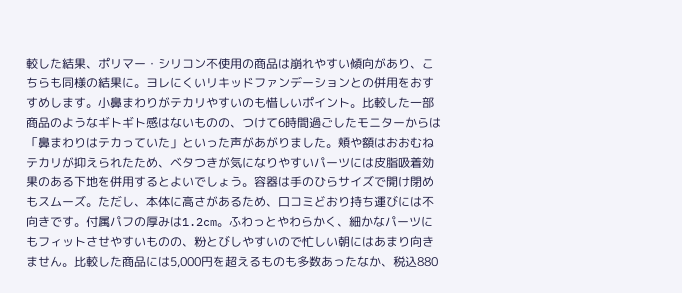較した結果、ポリマー・シリコン不使用の商品は崩れやすい傾向があり、こちらも同様の結果に。ヨレにくいリキッドファンデーションとの併用をおすすめします。小鼻まわりがテカリやすいのも惜しいポイント。比較した一部商品のようなギトギト感はないものの、つけて6時間過ごしたモニターからは「鼻まわりはテカっていた」といった声があがりました。頬や額はおおむねテカリが抑えられたため、ベタつきが気になりやすいパーツには皮脂吸着効果のある下地を併用するとよいでしょう。容器は手のひらサイズで開け閉めもスムーズ。ただし、本体に高さがあるため、口コミどおり持ち運びには不向きです。付属パフの厚みは1.2cm。ふわっとやわらかく、細かなパーツにもフィットさせやすいものの、粉とびしやすいので忙しい朝にはあまり向きません。比較した商品には5,000円を超えるものも多数あったなか、税込880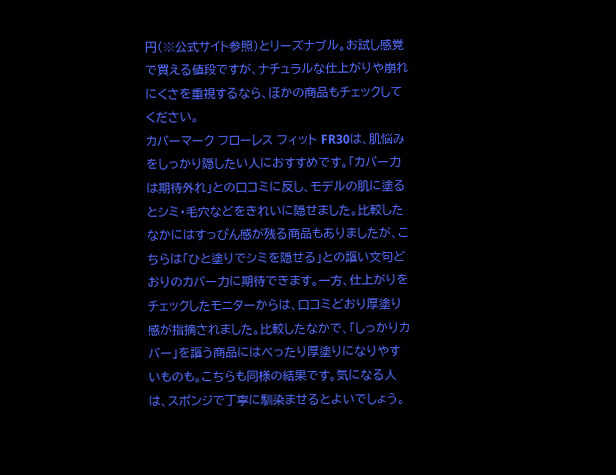円(※公式サイト参照)とリーズナブル。お試し感覚で買える値段ですが、ナチュラルな仕上がりや崩れにくさを重視するなら、ほかの商品もチェックしてください。
カバーマーク フローレス フィット FR30は、肌悩みをしっかり隠したい人におすすめです。「カバー力は期待外れ」との口コミに反し、モデルの肌に塗るとシミ・毛穴などをきれいに隠せました。比較したなかにはすっぴん感が残る商品もありましたが、こちらは「ひと塗りでシミを隠せる」との謳い文句どおりのカバー力に期待できます。一方、仕上がりをチェックしたモニターからは、口コミどおり厚塗り感が指摘されました。比較したなかで、「しっかりカバー」を謳う商品にはべったり厚塗りになりやすいものも。こちらも同様の結果です。気になる人は、スポンジで丁寧に馴染ませるとよいでしょう。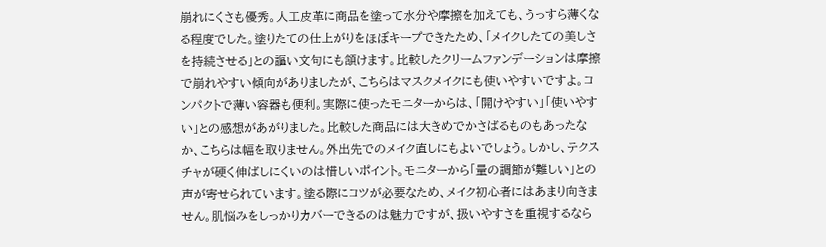崩れにくさも優秀。人工皮革に商品を塗って水分や摩擦を加えても、うっすら薄くなる程度でした。塗りたての仕上がりをほぼキープできたため、「メイクしたての美しさを持続させる」との謳い文句にも頷けます。比較したクリームファンデーションは摩擦で崩れやすい傾向がありましたが、こちらはマスクメイクにも使いやすいですよ。コンパクトで薄い容器も便利。実際に使ったモニターからは、「開けやすい」「使いやすい」との感想があがりました。比較した商品には大きめでかさばるものもあったなか、こちらは幅を取りません。外出先でのメイク直しにもよいでしょう。しかし、テクスチャが硬く伸ばしにくいのは惜しいポイント。モニターから「量の調節が難しい」との声が寄せられています。塗る際にコツが必要なため、メイク初心者にはあまり向きません。肌悩みをしっかりカバーできるのは魅力ですが、扱いやすさを重視するなら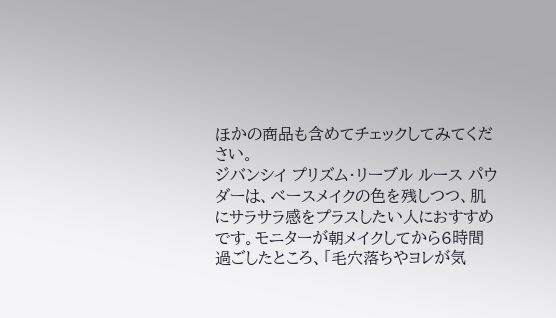ほかの商品も含めてチェックしてみてください。
ジバンシイ プリズム・リーブル ルース パウダーは、ベースメイクの色を残しつつ、肌にサラサラ感をプラスしたい人におすすめです。モニターが朝メイクしてから6時間過ごしたところ、「毛穴落ちやヨレが気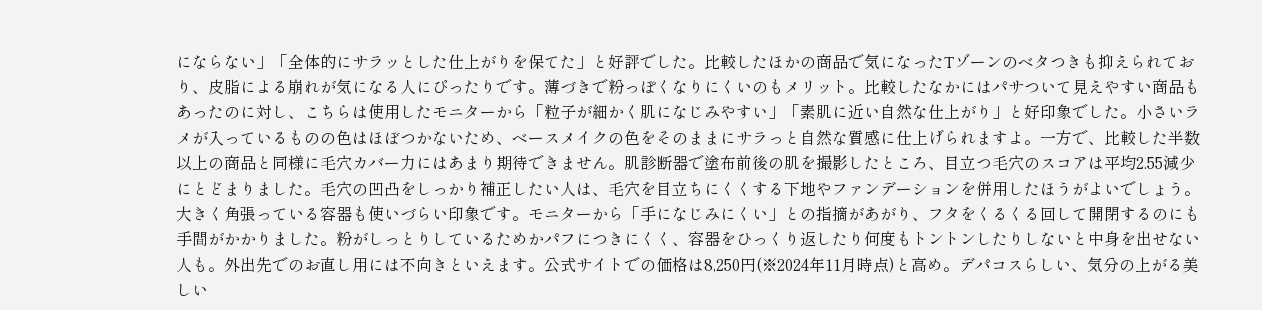にならない」「全体的にサラッとした仕上がりを保てた」と好評でした。比較したほかの商品で気になったTゾーンのベタつきも抑えられており、皮脂による崩れが気になる人にぴったりです。薄づきで粉っぽくなりにくいのもメリット。比較したなかにはパサついて見えやすい商品もあったのに対し、こちらは使用したモニターから「粒子が細かく肌になじみやすい」「素肌に近い自然な仕上がり」と好印象でした。小さいラメが入っているものの色はほぼつかないため、ベースメイクの色をそのままにサラっと自然な質感に仕上げられますよ。一方で、比較した半数以上の商品と同様に毛穴カバー力にはあまり期待できません。肌診断器で塗布前後の肌を撮影したところ、目立つ毛穴のスコアは平均2.55減少にとどまりました。毛穴の凹凸をしっかり補正したい人は、毛穴を目立ちにくくする下地やファンデーションを併用したほうがよいでしょう。大きく角張っている容器も使いづらい印象です。モニターから「手になじみにくい」との指摘があがり、フタをくるくる回して開閉するのにも手間がかかりました。粉がしっとりしているためかパフにつきにくく、容器をひっくり返したり何度もトントンしたりしないと中身を出せない人も。外出先でのお直し用には不向きといえます。公式サイトでの価格は8,250円(※2024年11月時点)と高め。デパコスらしい、気分の上がる美しい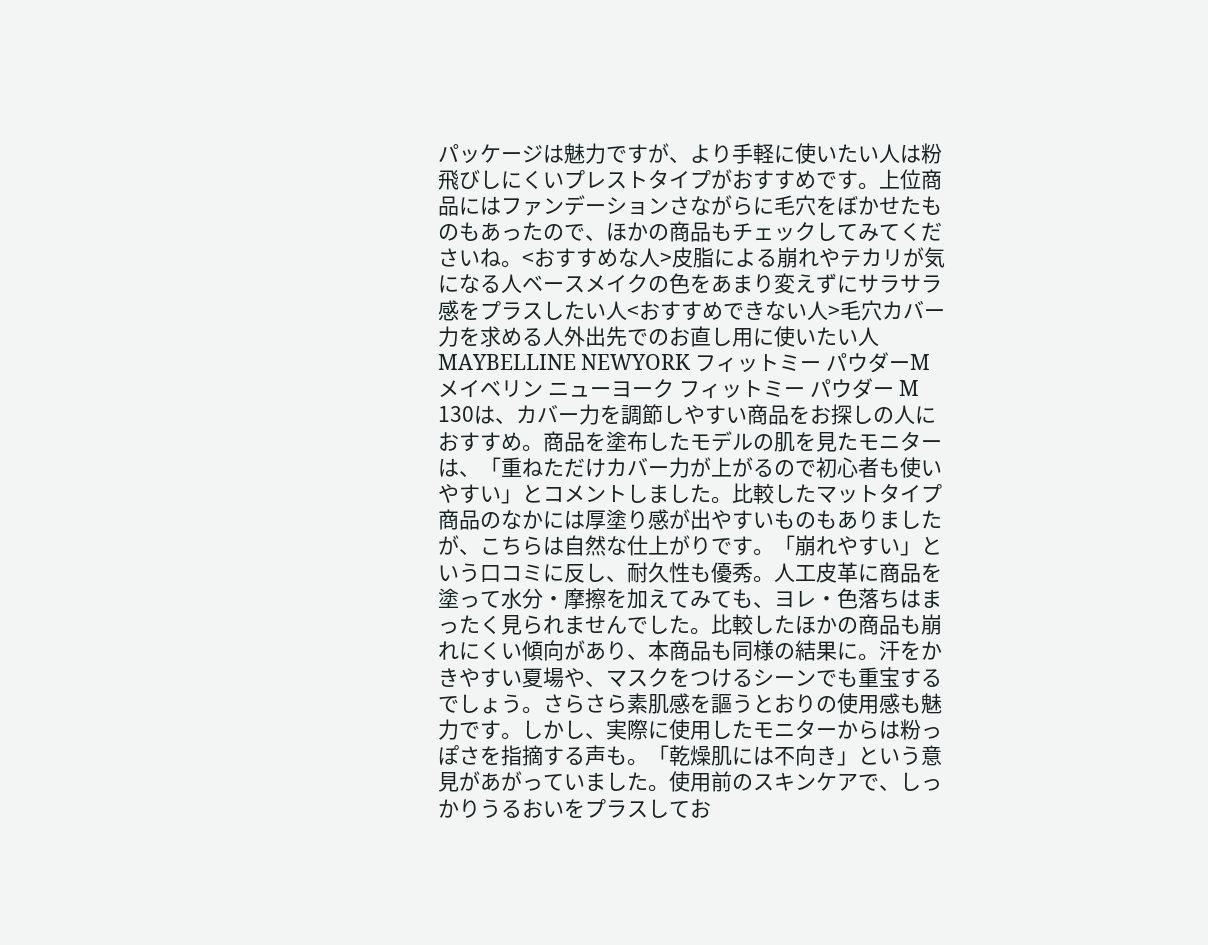パッケージは魅力ですが、より手軽に使いたい人は粉飛びしにくいプレストタイプがおすすめです。上位商品にはファンデーションさながらに毛穴をぼかせたものもあったので、ほかの商品もチェックしてみてくださいね。<おすすめな人>皮脂による崩れやテカリが気になる人ベースメイクの色をあまり変えずにサラサラ感をプラスしたい人<おすすめできない人>毛穴カバー力を求める人外出先でのお直し用に使いたい人
MAYBELLINE NEWYORK フィットミー パウダーM
メイベリン ニューヨーク フィットミー パウダー M 130は、カバー力を調節しやすい商品をお探しの人におすすめ。商品を塗布したモデルの肌を見たモニターは、「重ねただけカバー力が上がるので初心者も使いやすい」とコメントしました。比較したマットタイプ商品のなかには厚塗り感が出やすいものもありましたが、こちらは自然な仕上がりです。「崩れやすい」という口コミに反し、耐久性も優秀。人工皮革に商品を塗って水分・摩擦を加えてみても、ヨレ・色落ちはまったく見られませんでした。比較したほかの商品も崩れにくい傾向があり、本商品も同様の結果に。汗をかきやすい夏場や、マスクをつけるシーンでも重宝するでしょう。さらさら素肌感を謳うとおりの使用感も魅力です。しかし、実際に使用したモニターからは粉っぽさを指摘する声も。「乾燥肌には不向き」という意見があがっていました。使用前のスキンケアで、しっかりうるおいをプラスしてお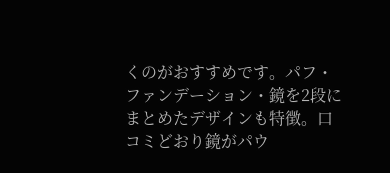くのがおすすめです。パフ・ファンデーション・鏡を2段にまとめたデザインも特徴。口コミどおり鏡がパウ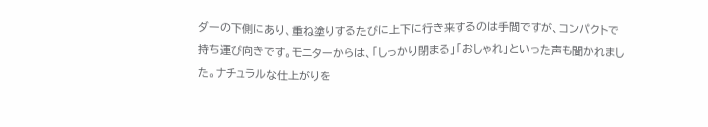ダーの下側にあり、重ね塗りするたびに上下に行き来するのは手間ですが、コンパクトで持ち運び向きです。モニターからは、「しっかり閉まる」「おしゃれ」といった声も聞かれました。ナチュラルな仕上がりを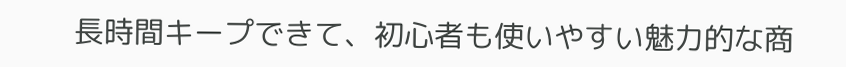長時間キープできて、初心者も使いやすい魅力的な商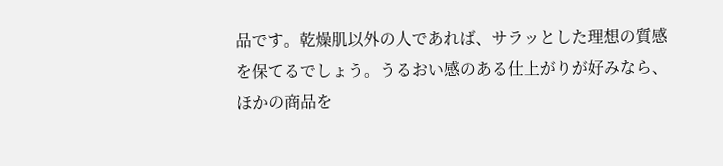品です。乾燥肌以外の人であれば、サラッとした理想の質感を保てるでしょう。うるおい感のある仕上がりが好みなら、ほかの商品を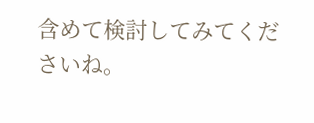含めて検討してみてくださいね。